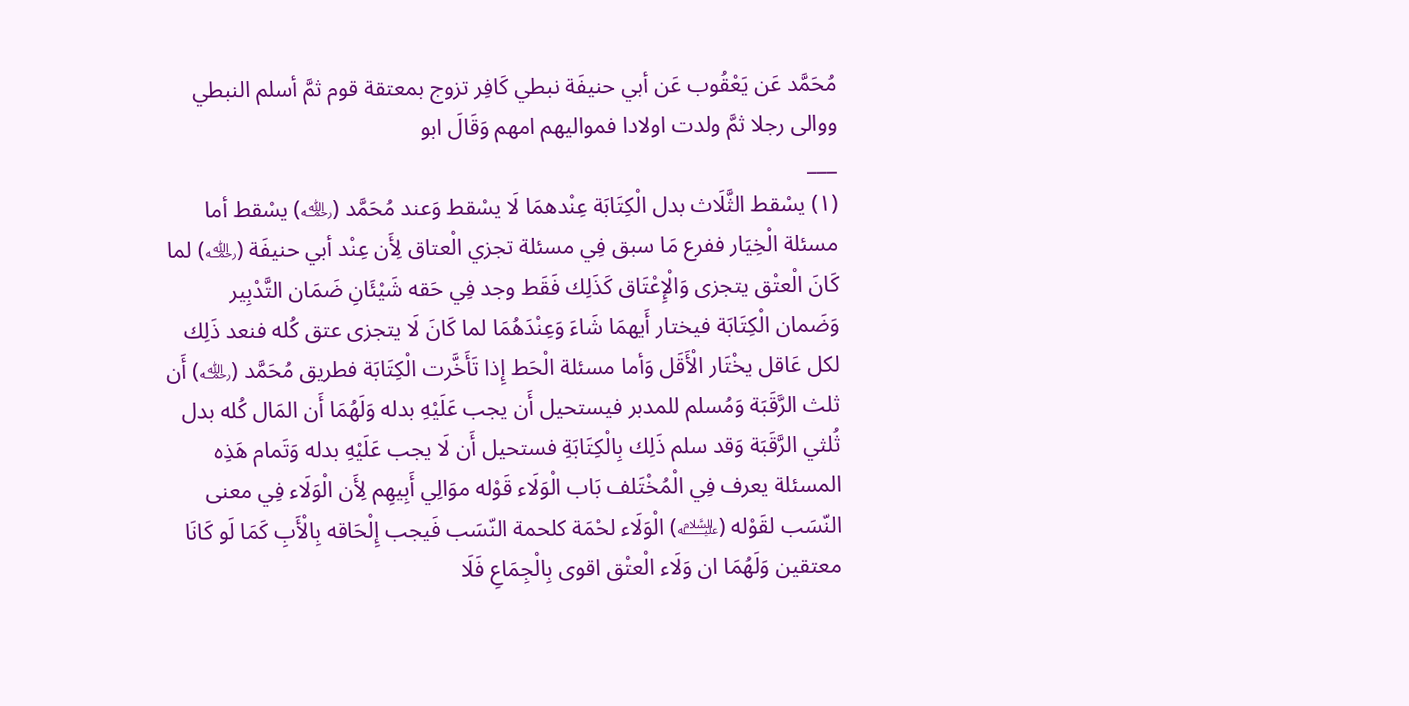مُحَمَّد عَن يَعْقُوب عَن أبي حنيفَة نبطي كَافِر تزوج بمعتقة قوم ثمَّ أسلم النبطي ووالى رجلا ثمَّ ولدت اولادا فمواليهم امهم وَقَالَ ابو
___
(١) يسْقط الثَّلَاث بدل الْكِتَابَة عِنْدهمَا لَا يسْقط وَعند مُحَمَّد (﵀) يسْقط أما مسئلة الْخِيَار ففرع مَا سبق فِي مسئلة تجزي الْعتاق لِأَن عِنْد أبي حنيفَة (﵀) لما كَانَ الْعتْق يتجزى وَالْإِعْتَاق كَذَلِك فَقَط وجد فِي حَقه شَيْئَانِ ضَمَان التَّدْبِير وَضَمان الْكِتَابَة فيختار أَيهمَا شَاءَ وَعِنْدَهُمَا لما كَانَ لَا يتجزى عتق كُله فنعد ذَلِك لكل عَاقل يخْتَار الْأَقَل وَأما مسئلة الْحَط إِذا تَأَخَّرت الْكِتَابَة فطريق مُحَمَّد (﵀) أَن ثلث الرَّقَبَة وَمُسلم للمدبر فيستحيل أَن يجب عَلَيْهِ بدله وَلَهُمَا أَن المَال كُله بدل ثُلثي الرَّقَبَة وَقد سلم ذَلِك بِالْكِتَابَةِ فستحيل أَن لَا يجب عَلَيْهِ بدله وَتَمام هَذِه المسئلة يعرف فِي الْمُخْتَلف بَاب الْوَلَاء قَوْله موَالِي أَبِيهِم لِأَن الْوَلَاء فِي معنى النّسَب لقَوْله (﵇) الْوَلَاء لحْمَة كلحمة النّسَب فَيجب إِلْحَاقه بِالْأَبِ كَمَا لَو كَانَا معتقين وَلَهُمَا ان وَلَاء الْعتْق اقوى بِالْجِمَاعِ فَلَا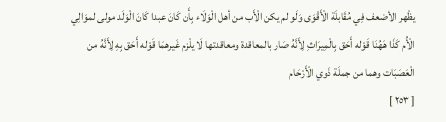يظْهر الأضعف فِي مُقَابلَة الْأَقْوَى وَلَو لم يكن الْأَب من أهل الْوَلَاء بِأَن كَانَ عبدا كَانَ الْوَلَد مولى لموَالِي الْأُم كَذَا هَهُنَا قَوْله أَحَق بِالْمِيرَاثِ لِأَنَّهُ صَار بالمعاقدة ومعاقدتها لَا يلْزم غَيرهمَا قَوْله أَحَق بِهِ لِأَنَّهُ من الْعَصَبَات وهما من جملَة ذَوي الْأَرْحَام
[ ٢٥٣ ]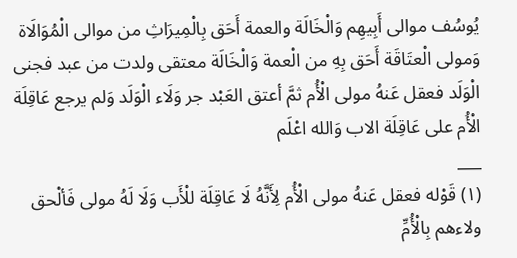يُوسُف موالى أَبِيهِم وَالْخَالَة والعمة أَحَق بِالْمِيرَاثِ من موالى الْمُوَالَاة وَمولى الْعتَاقَة أَحَق بِهِ من الْعمة وَالْخَالَة معتقى ولدت من عبد فجنى الْوَلَد فعقل عَنهُ مولى الْأُم ثمَّ أعتق العَبْد جر وَلَاء الْوَلَد وَلم يرجع عَاقِلَة الْأُم على عَاقِلَة الاب وَالله اعْلَم
___
(١) قَوْله فعقل عَنهُ مولى الْأُم لِأَنَّهُ لَا عَاقِلَة للْأَب وَلَا لَهُ مولى فَألْحق ولاءهم بِالْأُمِّ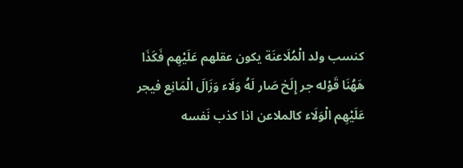كنسب ولد الْمُلَاعنَة يكون عقلهم عَلَيْهِم فَكَذَا هَهُنَا قَوْله جر إِلَخ صَار لَهُ وَلَاء وَزَالَ الْمَانِع فيجر عَلَيْهِم الْوَلَاء كالملاعن اذا كذب نَفسه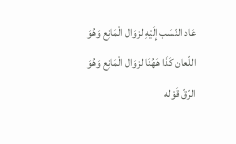عَاد النّسَب إِلَيْهِ لزوَال الْمَانِع وَهُوَ اللّعان كَذَا هَهُنَا لزوَال الْمَانِع وَهُوَ الرّقّ قَوْله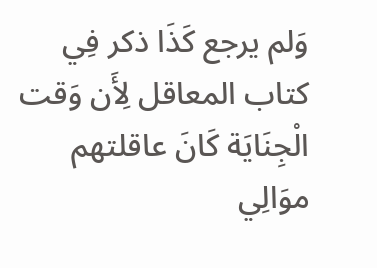وَلم يرجع كَذَا ذكر فِي كتاب المعاقل لِأَن وَقت الْجِنَايَة كَانَ عاقلتهم موَالِي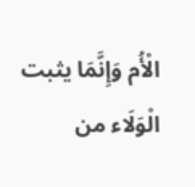الْأُم وَإِنَّمَا يثبت الْوَلَاء من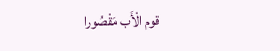قوم الْأَب مَقْصُورا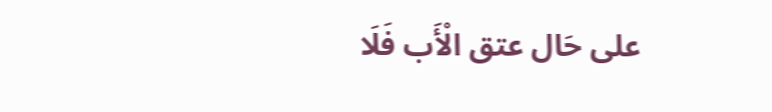على حَال عتق الْأَب فَلَا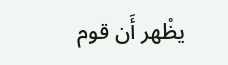يظْهر أَن قوم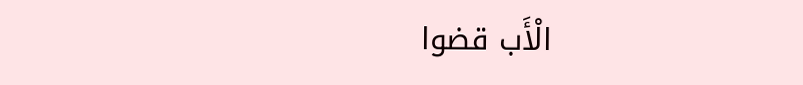الْأَب قضوا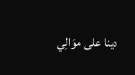دينا على موَالِي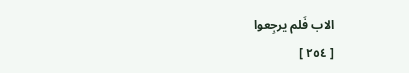الاب فَلم يرجِعوا
[ ٢٥٤ ]